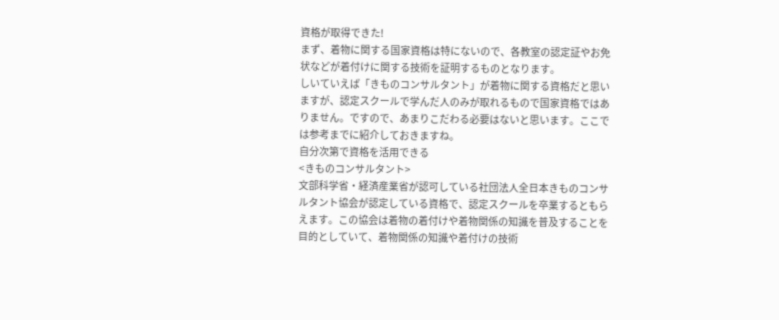資格が取得できた!
まず、着物に関する国家資格は特にないので、各教室の認定証やお免状などが着付けに関する技術を証明するものとなります。
しいていえば「きものコンサルタント」が着物に関する資格だと思いますが、認定スクールで学んだ人のみが取れるもので国家資格ではありません。ですので、あまりこだわる必要はないと思います。ここでは参考までに紹介しておきますね。
自分次第で資格を活用できる
<きものコンサルタント>
文部科学省・経済産業省が認可している社団法人全日本きものコンサルタント協会が認定している資格で、認定スクールを卒業するともらえます。この協会は着物の着付けや着物関係の知識を普及することを目的としていて、着物関係の知識や着付けの技術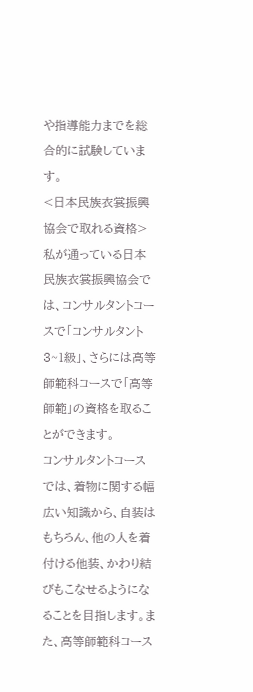や指導能力までを総合的に試験しています。
<日本民族衣裳振興協会で取れる資格>
私が通っている日本民族衣裳振興協会では、コンサルタントコースで「コンサルタント3~1級」、さらには高等師範科コースで「高等師範」の資格を取ることができます。
コンサルタントコースでは、着物に関する幅広い知識から、自装はもちろん、他の人を着付ける他装、かわり結びもこなせるようになることを目指します。また、高等師範科コース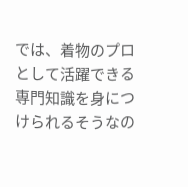では、着物のプロとして活躍できる専門知識を身につけられるそうなの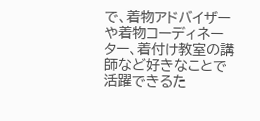で、着物アドバイザーや着物コーディネーター、着付け教室の講師など好きなことで活躍できるた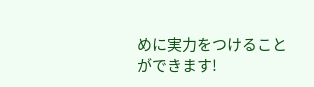めに実力をつけることができます!